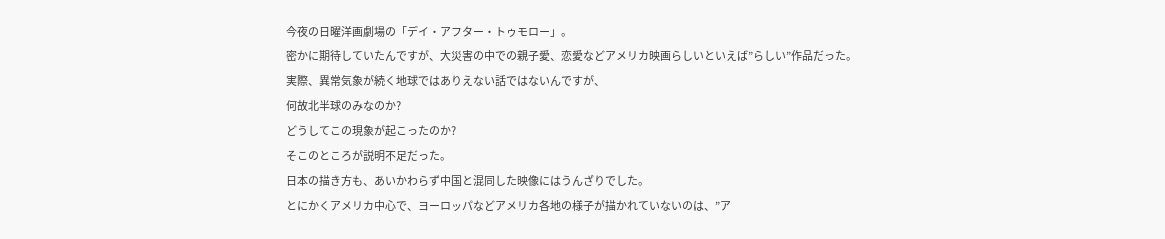今夜の日曜洋画劇場の「デイ・アフター・トゥモロー」。
密かに期待していたんですが、大災害の中での親子愛、恋愛などアメリカ映画らしいといえば”らしい”作品だった。
実際、異常気象が続く地球ではありえない話ではないんですが、
何故北半球のみなのか?
どうしてこの現象が起こったのか?
そこのところが説明不足だった。
日本の描き方も、あいかわらず中国と混同した映像にはうんざりでした。
とにかくアメリカ中心で、ヨーロッパなどアメリカ各地の様子が描かれていないのは、”ア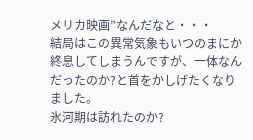メリカ映画”なんだなと・・・
結局はこの異常気象もいつのまにか終息してしまうんですが、一体なんだったのか?と首をかしげたくなりました。
氷河期は訪れたのか?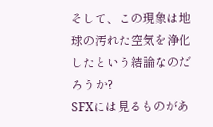そして、この現象は地球の汚れた空気を浄化したという結論なのだろうか?
SFXには見るものがあ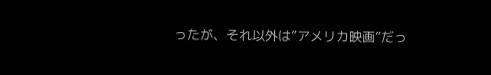ったが、それ以外は”アメリカ映画”だっ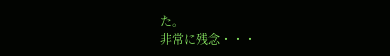た。
非常に残念・・・